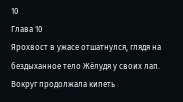10
Глава 10
Ярохвост в ужасе отшатнулся, глядя на бездыханное тело Жёлудя у своих лап. Вокруг продолжала кипеть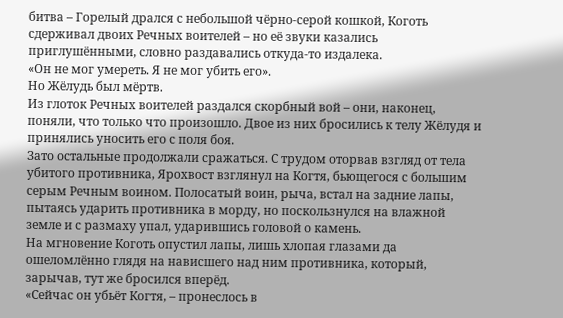битва – Горелый дрался с небольшой чёрно-серой кошкой, Коготь сдерживал двоих Речных воителей – но её звуки казались приглушёнными, словно раздавались откуда-то издалека.
«Он не мог умереть. Я не мог убить его».
Но Жёлудь был мёртв.
Из глоток Речных воителей раздался скорбный вой – они, наконец, поняли, что только что произошло. Двое из них бросились к телу Жёлудя и принялись уносить его с поля боя.
Зато остальные продолжали сражаться. С трудом оторвав взгляд от тела убитого противника, Ярохвост взглянул на Когтя, бьющегося с большим серым Речным воином. Полосатый воин, рыча, встал на задние лапы, пытаясь ударить противника в морду, но поскользнулся на влажной земле и с размаху упал, ударившись головой о камень.
На мгновение Коготь опустил лапы, лишь хлопая глазами да ошеломлённо глядя на нависшего над ним противника, который, зарычав, тут же бросился вперёд.
«Сейчас он убьёт Когтя, – пронеслось в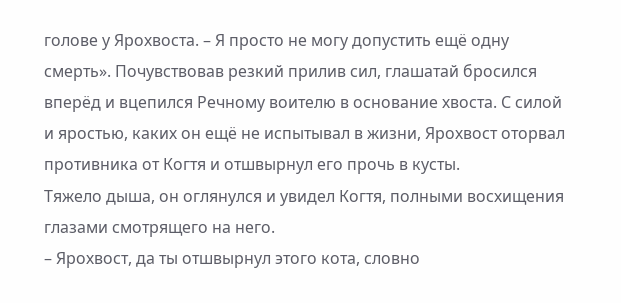голове у Ярохвоста. – Я просто не могу допустить ещё одну смерть». Почувствовав резкий прилив сил, глашатай бросился вперёд и вцепился Речному воителю в основание хвоста. С силой и яростью, каких он ещё не испытывал в жизни, Ярохвост оторвал противника от Когтя и отшвырнул его прочь в кусты.
Тяжело дыша, он оглянулся и увидел Когтя, полными восхищения глазами смотрящего на него.
– Ярохвост, да ты отшвырнул этого кота, словно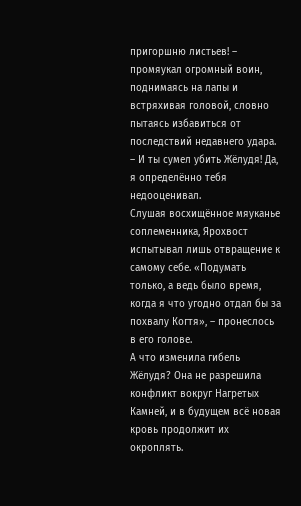пригоршню листьев! – промяукал огромный воин, поднимаясь на лапы и встряхивая головой, словно пытаясь избавиться от последствий недавнего удара. – И ты сумел убить Жёлудя! Да, я определённо тебя недооценивал.
Слушая восхищённое мяуканье соплеменника, Ярохвост испытывал лишь отвращение к самому себе. «Подумать только, а ведь было время, когда я что угодно отдал бы за похвалу Когтя», – пронеслось в его голове.
А что изменила гибель Жёлудя? Она не разрешила конфликт вокруг Нагретых Камней, и в будущем всё новая кровь продолжит их окроплять.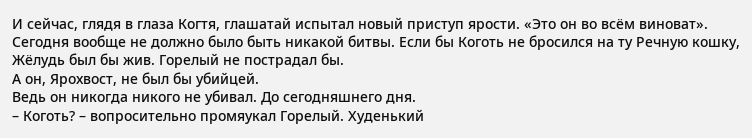И сейчас, глядя в глаза Когтя, глашатай испытал новый приступ ярости. «Это он во всём виноват». Сегодня вообще не должно было быть никакой битвы. Если бы Коготь не бросился на ту Речную кошку, Жёлудь был бы жив. Горелый не пострадал бы.
А он, Ярохвост, не был бы убийцей.
Ведь он никогда никого не убивал. До сегодняшнего дня.
– Коготь? – вопросительно промяукал Горелый. Худенький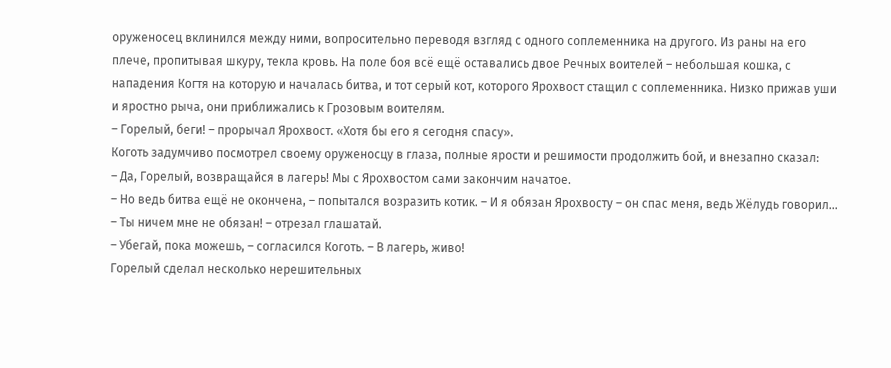оруженосец вклинился между ними, вопросительно переводя взгляд с одного соплеменника на другого. Из раны на его плече, пропитывая шкуру, текла кровь. На поле боя всё ещё оставались двое Речных воителей – небольшая кошка, с нападения Когтя на которую и началась битва, и тот серый кот, которого Ярохвост стащил с соплеменника. Низко прижав уши и яростно рыча, они приближались к Грозовым воителям.
– Горелый, беги! – прорычал Ярохвост. «Хотя бы его я сегодня спасу».
Коготь задумчиво посмотрел своему оруженосцу в глаза, полные ярости и решимости продолжить бой, и внезапно сказал:
– Да, Горелый, возвращайся в лагерь! Мы с Ярохвостом сами закончим начатое.
– Но ведь битва ещё не окончена, – попытался возразить котик. – И я обязан Ярохвосту – он спас меня, ведь Жёлудь говорил…
– Ты ничем мне не обязан! – отрезал глашатай.
– Убегай, пока можешь, – согласился Коготь. – В лагерь, живо!
Горелый сделал несколько нерешительных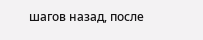шагов назад, после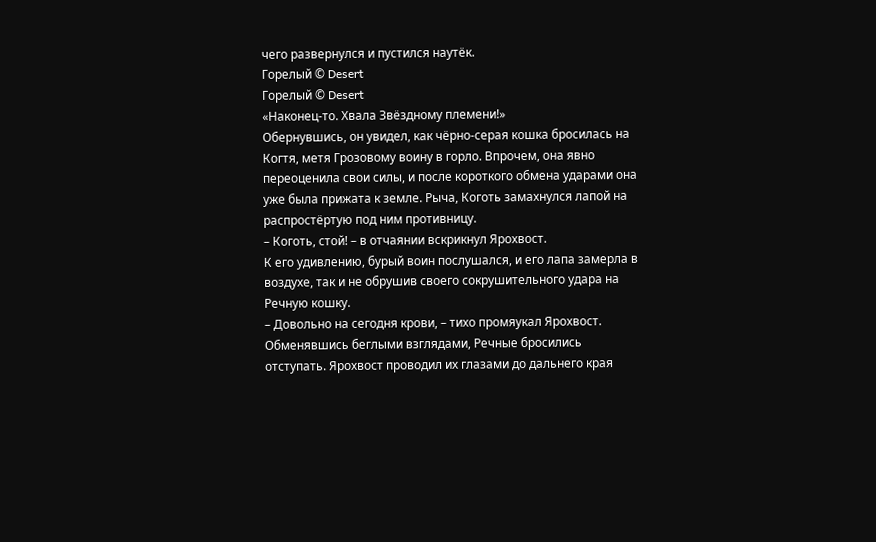чего развернулся и пустился наутёк.
Горелый © Desert
Горелый © Desert
«Наконец-то. Хвала Звёздному племени!»
Обернувшись, он увидел, как чёрно-серая кошка бросилась на Когтя, метя Грозовому воину в горло. Впрочем, она явно переоценила свои силы, и после короткого обмена ударами она уже была прижата к земле. Рыча, Коготь замахнулся лапой на распростёртую под ним противницу.
– Коготь, стой! – в отчаянии вскрикнул Ярохвост.
К его удивлению, бурый воин послушался, и его лапа замерла в воздухе, так и не обрушив своего сокрушительного удара на Речную кошку.
– Довольно на сегодня крови, – тихо промяукал Ярохвост.
Обменявшись беглыми взглядами, Речные бросились отступать. Ярохвост проводил их глазами до дальнего края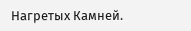Нагретых Камней.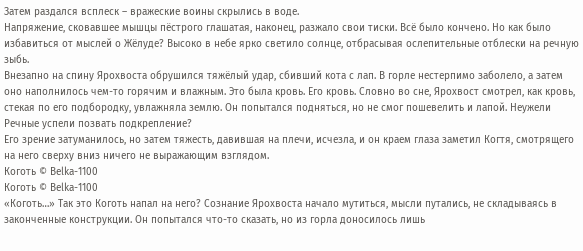Затем раздался всплеск – вражеские воины скрылись в воде.
Напряжение, сковавшее мышцы пёстрого глашатая, наконец, разжало свои тиски. Всё было кончено. Но как было избавиться от мыслей о Жёлуде? Высоко в небе ярко светило солнце, отбрасывая ослепительные отблески на речную зыбь.
Внезапно на спину Ярохвоста обрушился тяжёлый удар, сбивший кота с лап. В горле нестерпимо заболело, а затем оно наполнилось чем-то горячим и влажным. Это была кровь. Его кровь. Словно во сне, Ярохвост смотрел, как кровь, стекая по его подбородку, увлажняла землю. Он попытался подняться, но не смог пошевелить и лапой. Неужели Речные успели позвать подкрепление?
Его зрение затуманилось, но затем тяжесть, давившая на плечи, исчезла, и он краем глаза заметил Когтя, смотрящего на него сверху вниз ничего не выражающим взглядом.
Коготь © Belka-1100
Коготь © Belka-1100
«Коготь…» Так это Коготь напал на него? Сознание Ярохвоста начало мутиться, мысли путались, не складываясь в законченные конструкции. Он попытался что-то сказать, но из горла доносилось лишь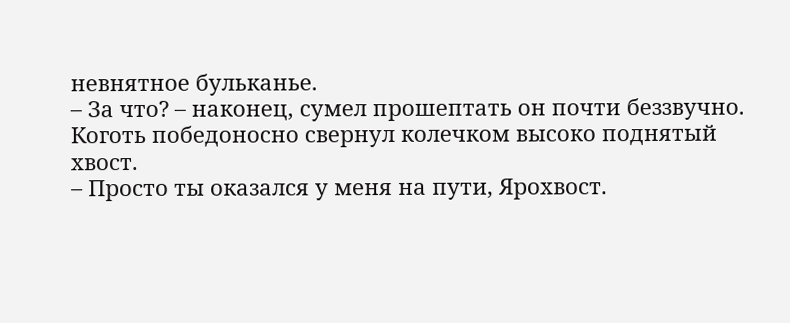невнятное бульканье.
– За что? – наконец, сумел прошептать он почти беззвучно.
Коготь победоносно свернул колечком высоко поднятый хвост.
– Просто ты оказался у меня на пути, Ярохвост.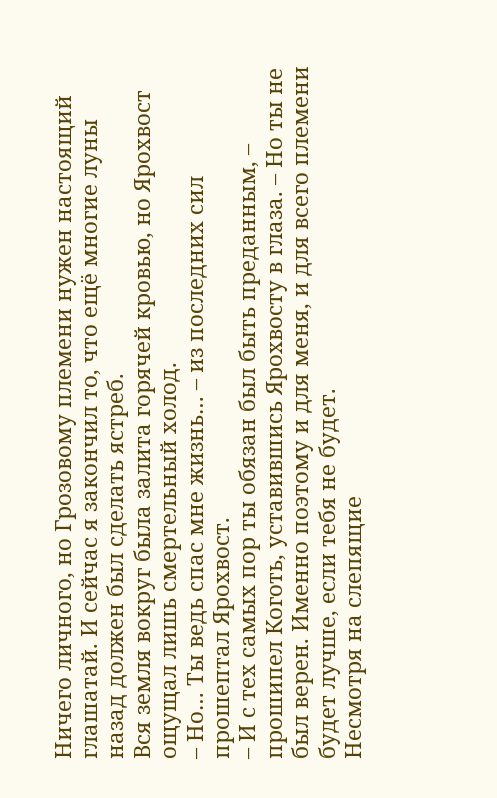Ничего личного, но Грозовому племени нужен настоящий глашатай. И сейчас я закончил то, что ещё многие луны назад должен был сделать ястреб.
Вся земля вокруг была залита горячей кровью, но Ярохвост ощущал лишь смертельный холод.
– Но… Ты ведь спас мне жизнь… – из последних сил прошептал Ярохвост.
– И с тех самых пор ты обязан был быть преданным, – прошипел Коготь, уставившись Ярохвосту в глаза. – Но ты не был верен. Именно поэтому и для меня, и для всего племени будет лучше, если тебя не будет.
Несмотря на слепящие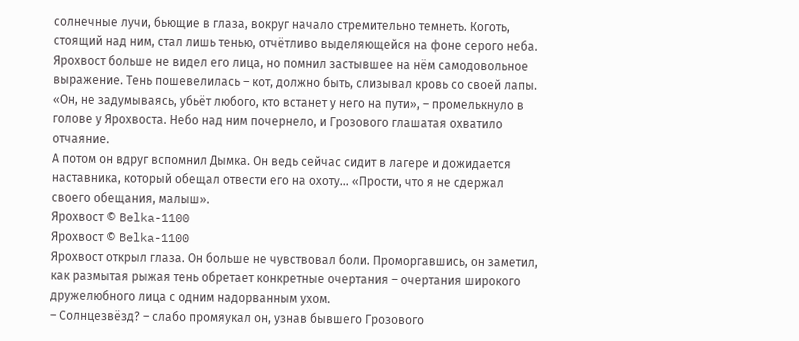солнечные лучи, бьющие в глаза, вокруг начало стремительно темнеть. Коготь, стоящий над ним, стал лишь тенью, отчётливо выделяющейся на фоне серого неба. Ярохвост больше не видел его лица, но помнил застывшее на нём самодовольное выражение. Тень пошевелилась – кот, должно быть, слизывал кровь со своей лапы.
«Он, не задумываясь, убьёт любого, кто встанет у него на пути», – промелькнуло в голове у Ярохвоста. Небо над ним почернело, и Грозового глашатая охватило отчаяние.
А потом он вдруг вспомнил Дымка. Он ведь сейчас сидит в лагере и дожидается наставника, который обещал отвести его на охоту… «Прости, что я не сдержал своего обещания, малыш».
Ярохвост © Belka-1100
Ярохвост © Belka-1100
Ярохвост открыл глаза. Он больше не чувствовал боли. Проморгавшись, он заметил, как размытая рыжая тень обретает конкретные очертания – очертания широкого дружелюбного лица с одним надорванным ухом.
– Солнцезвёзд? – слабо промяукал он, узнав бывшего Грозового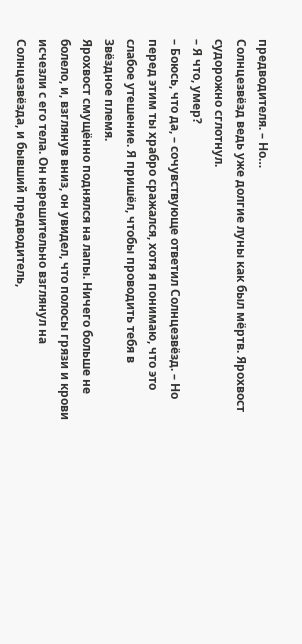предводителя. – Но…
Солнцезвёзд ведь уже долгие луны как был мёртв. Ярохвост судорожно сглотнул.
– Я что, умер?
– Боюсь, что да, – сочувствующе ответил Солнцезвёзд. – Но перед этим ты храбро сражался, хотя я понимаю, что это слабое утешение. Я пришёл, чтобы проводить тебя в Звёздное племя.
Ярохвост смущённо поднялся на лапы. Ничего больше не болело, и, взглянув вниз, он увидел, что полосы грязи и крови исчезли с его тела. Он нерешительно взглянул на Солнцезвёзда, и бывший предводитель,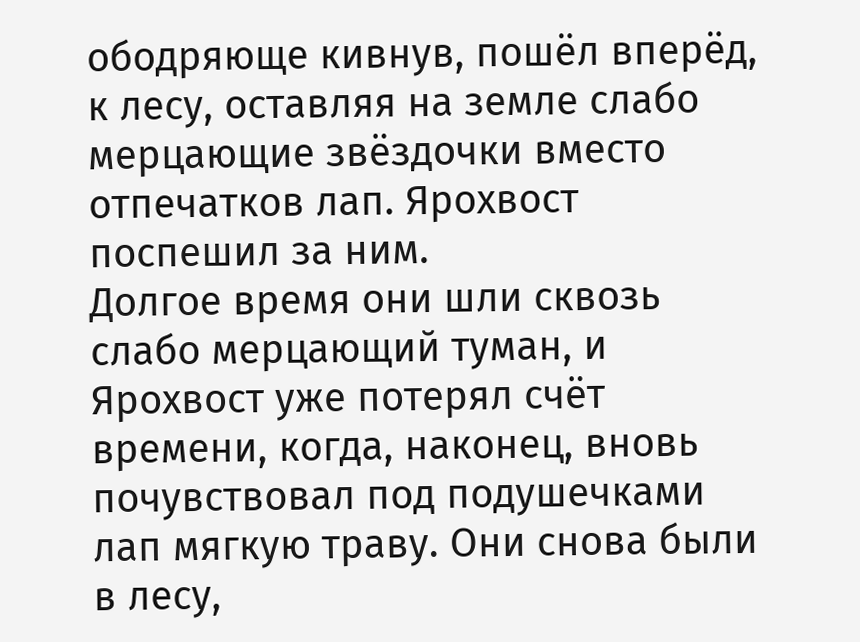ободряюще кивнув, пошёл вперёд, к лесу, оставляя на земле слабо мерцающие звёздочки вместо отпечатков лап. Ярохвост поспешил за ним.
Долгое время они шли сквозь слабо мерцающий туман, и Ярохвост уже потерял счёт времени, когда, наконец, вновь почувствовал под подушечками лап мягкую траву. Они снова были в лесу,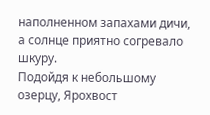наполненном запахами дичи, а солнце приятно согревало шкуру.
Подойдя к небольшому озерцу, Ярохвост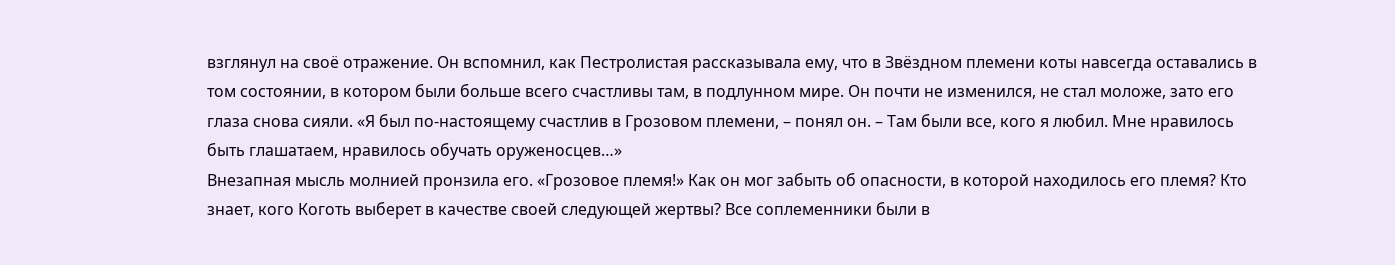взглянул на своё отражение. Он вспомнил, как Пестролистая рассказывала ему, что в Звёздном племени коты навсегда оставались в том состоянии, в котором были больше всего счастливы там, в подлунном мире. Он почти не изменился, не стал моложе, зато его глаза снова сияли. «Я был по-настоящему счастлив в Грозовом племени, – понял он. – Там были все, кого я любил. Мне нравилось быть глашатаем, нравилось обучать оруженосцев…»
Внезапная мысль молнией пронзила его. «Грозовое племя!» Как он мог забыть об опасности, в которой находилось его племя? Кто знает, кого Коготь выберет в качестве своей следующей жертвы? Все соплеменники были в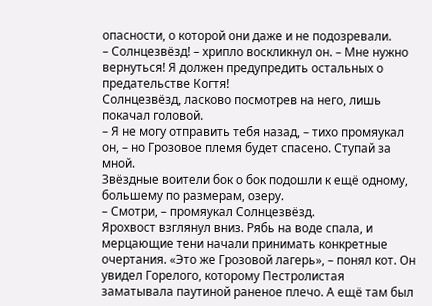опасности, о которой они даже и не подозревали.
– Солнцезвёзд! – хрипло воскликнул он. – Мне нужно вернуться! Я должен предупредить остальных о предательстве Когтя!
Солнцезвёзд, ласково посмотрев на него, лишь покачал головой.
– Я не могу отправить тебя назад, – тихо промяукал он, – но Грозовое племя будет спасено. Ступай за мной.
Звёздные воители бок о бок подошли к ещё одному, большему по размерам, озеру.
– Смотри, – промяукал Солнцезвёзд.
Ярохвост взглянул вниз. Рябь на воде спала, и мерцающие тени начали принимать конкретные очертания. «Это же Грозовой лагерь», – понял кот. Он увидел Горелого, которому Пестролистая заматывала паутиной раненое плечо. А ещё там был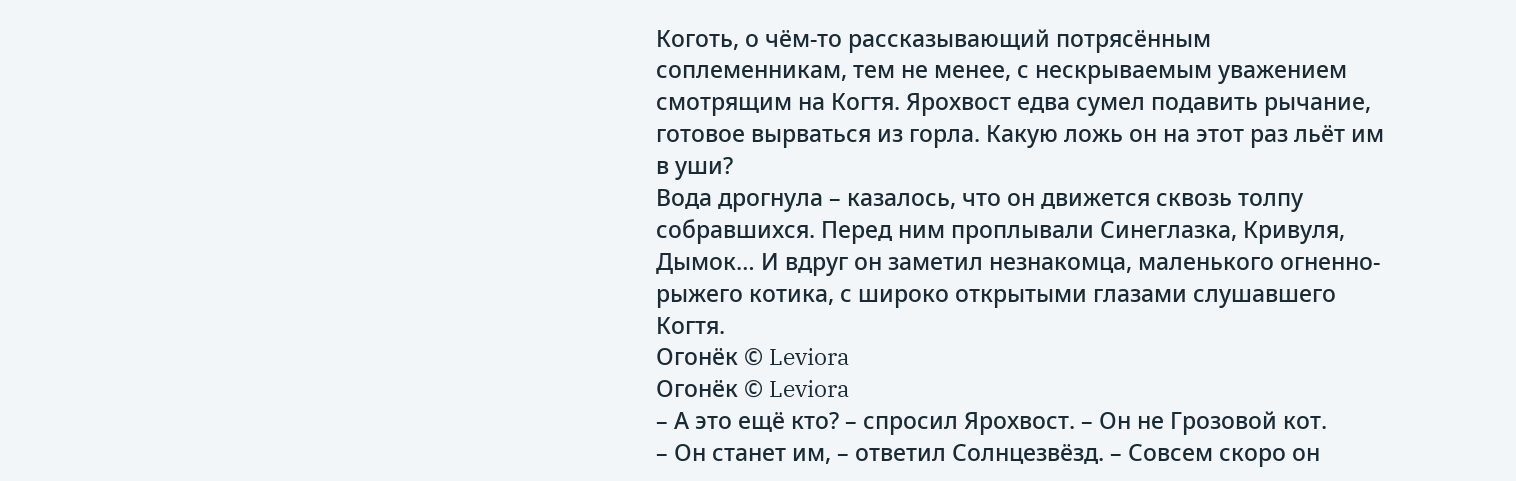Коготь, о чём-то рассказывающий потрясённым соплеменникам, тем не менее, с нескрываемым уважением смотрящим на Когтя. Ярохвост едва сумел подавить рычание, готовое вырваться из горла. Какую ложь он на этот раз льёт им в уши?
Вода дрогнула – казалось, что он движется сквозь толпу собравшихся. Перед ним проплывали Синеглазка, Кривуля, Дымок… И вдруг он заметил незнакомца, маленького огненно-рыжего котика, с широко открытыми глазами слушавшего Когтя.
Огонёк © Leviora
Огонёк © Leviora
– А это ещё кто? – спросил Ярохвост. – Он не Грозовой кот.
– Он станет им, – ответил Солнцезвёзд. – Совсем скоро он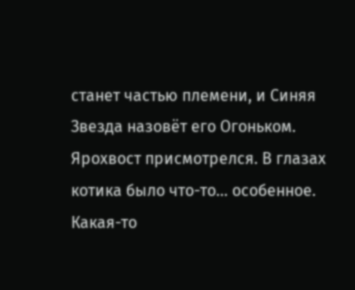станет частью племени, и Синяя Звезда назовёт его Огоньком.
Ярохвост присмотрелся. В глазах котика было что-то… особенное. Какая-то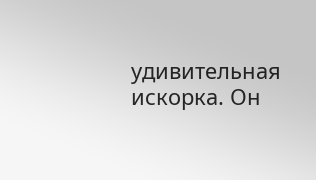удивительная искорка. Он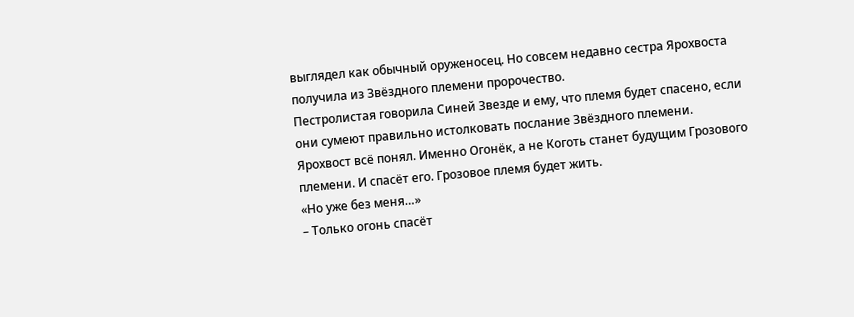выглядел как обычный оруженосец. Но совсем недавно сестра Ярохвоста получила из Звёздного племени пророчество.
Пестролистая говорила Синей Звезде и ему, что племя будет спасено, если они сумеют правильно истолковать послание Звёздного племени.
Ярохвост всё понял. Именно Огонёк, а не Коготь станет будущим Грозового племени. И спасёт его. Грозовое племя будет жить.
«Но уже без меня…»
– Только огонь спасёт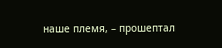наше племя, – прошептал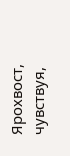Ярохвост, чувствуя,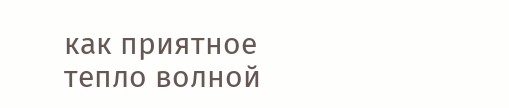как приятное тепло волной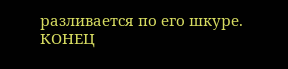разливается по его шкуре.
КОНЕЦ